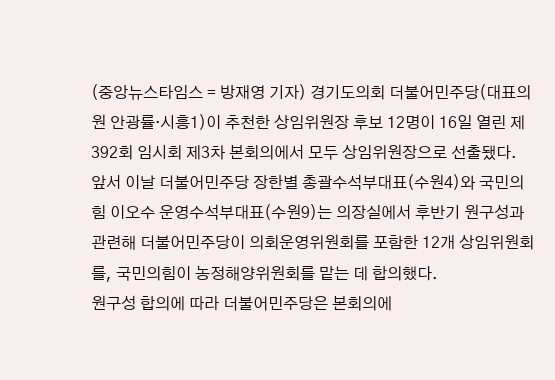(중앙뉴스타임스 = 방재영 기자) 경기도의회 더불어민주당(대표의원 안광률·시흥1)이 추천한 상임위원장 후보 12명이 16일 열린 제392회 임시회 제3차 본회의에서 모두 상임위원장으로 선출됐다.
앞서 이날 더불어민주당 장한별 총괄수석부대표(수원4)와 국민의힘 이오수 운영수석부대표(수원9)는 의장실에서 후반기 원구성과 관련해 더불어민주당이 의회운영위원회를 포함한 12개 상임위원회를, 국민의힘이 농정해양위원회를 맡는 데 합의했다.
원구성 합의에 따라 더불어민주당은 본회의에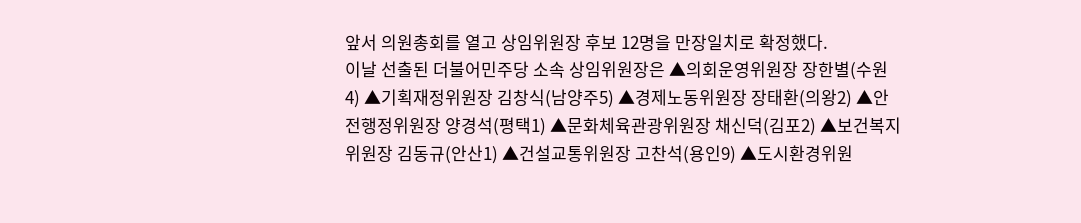앞서 의원총회를 열고 상임위원장 후보 12명을 만장일치로 확정했다.
이날 선출된 더불어민주당 소속 상임위원장은 ▲의회운영위원장 장한별(수원4) ▲기획재정위원장 김창식(남양주5) ▲경제노동위원장 장태환(의왕2) ▲안전행정위원장 양경석(평택1) ▲문화체육관광위원장 채신덕(김포2) ▲보건복지위원장 김동규(안산1) ▲건설교통위원장 고찬석(용인9) ▲도시환경위원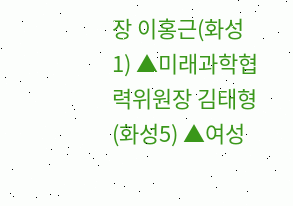장 이홍근(화성1) ▲미래과학협력위원장 김태형(화성5) ▲여성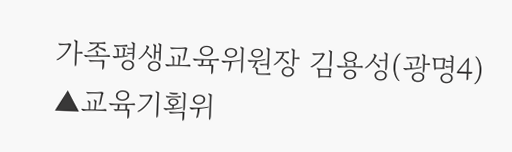가족평생교육위원장 김용성(광명4) ▲교육기획위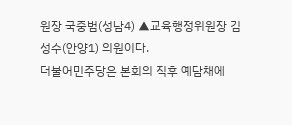원장 국중범(성남4) ▲교육행정위원장 김성수(안양1) 의원이다.
더불어민주당은 본회의 직후 예담채에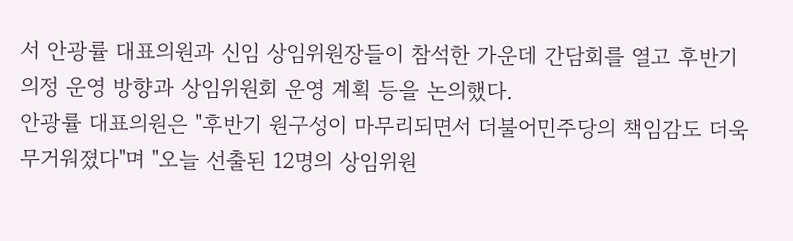서 안광률 대표의원과 신임 상임위원장들이 참석한 가운데 간담회를 열고 후반기 의정 운영 방향과 상임위원회 운영 계획 등을 논의했다.
안광률 대표의원은 "후반기 원구성이 마무리되면서 더불어민주당의 책임감도 더욱 무거워졌다"며 "오늘 선출된 12명의 상임위원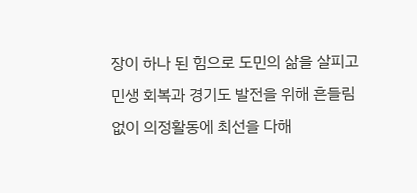장이 하나 된 힘으로 도민의 삶을 살피고 민생 회복과 경기도 발전을 위해 흔들림 없이 의정활동에 최선을 다해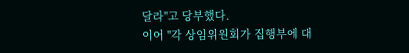달라"고 당부했다.
이어 "각 상임위원회가 집행부에 대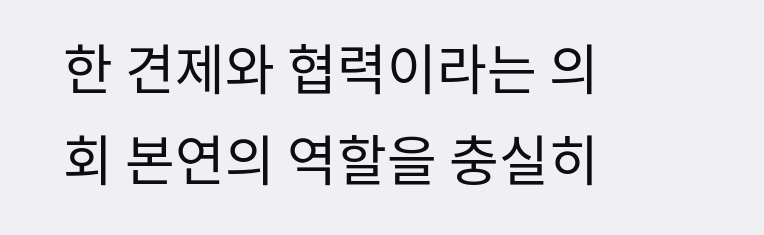한 견제와 협력이라는 의회 본연의 역할을 충실히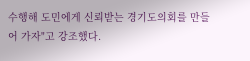수행해 도민에게 신뢰받는 경기도의회를 만들어 가자"고 강조했다.